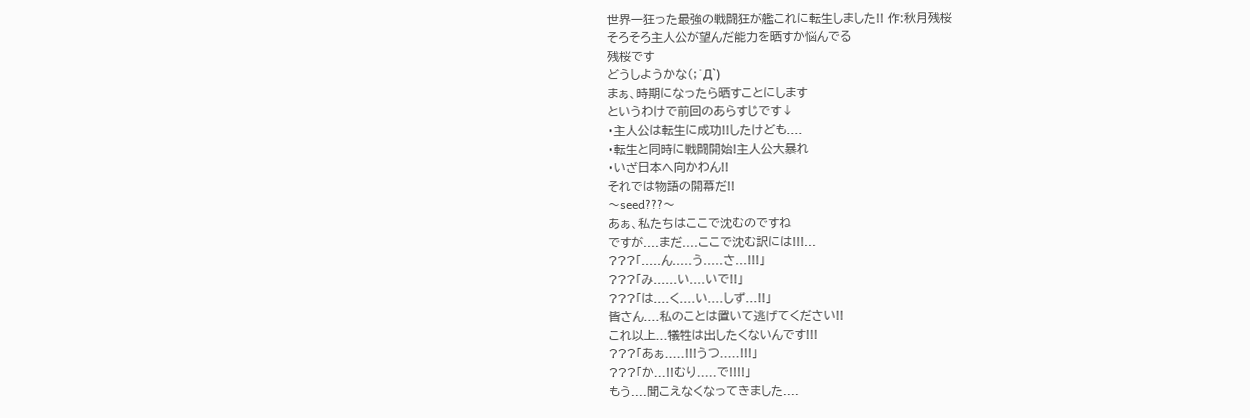世界一狂った最強の戦闘狂が艦これに転生しました!! 作:秋月残桜
そろそろ主人公が望んだ能力を晒すか悩んでる
残桜です
どうしようかな(;´Д`)
まぁ、時期になったら晒すことにします
というわけで前回のあらすじです↓
・主人公は転生に成功!!したけども....
・転生と同時に戦闘開始!主人公大暴れ
・いざ日本へ向かわん!!
それでは物語の開幕だ!!
〜seed???〜
あぁ、私たちはここで沈むのですね
ですが....まだ....ここで沈む訳には!!!...
???「.....ん.....う.....さ...!!!」
???「み......い....いで!!」
???「は....く....い....しず...!!」
皆さん....私のことは置いて逃げてください!!
これ以上...犠牲は出したくないんです!!!
???「あぁ.....!!!うつ.....!!!」
???「か...!!むり.....で!!!!」
もう....聞こえなくなってきました....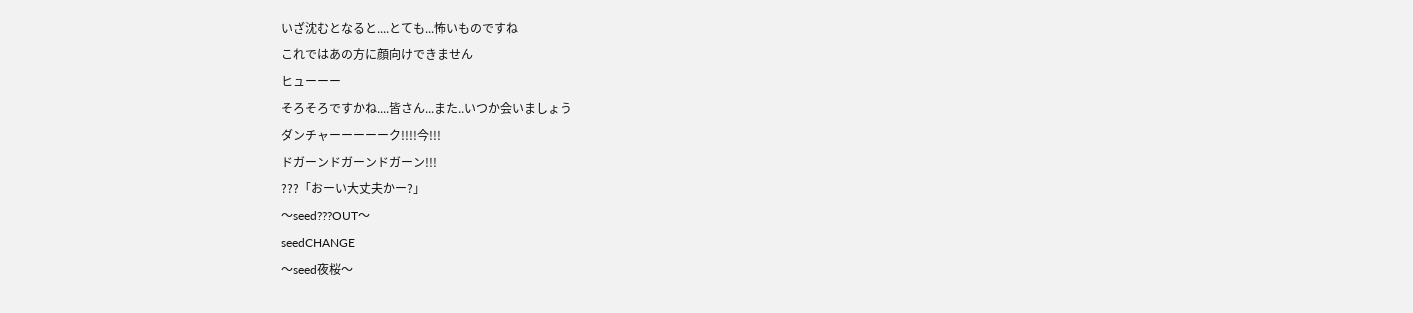いざ沈むとなると....とても...怖いものですね
これではあの方に顔向けできません
ヒューーー
そろそろですかね....皆さん...また..いつか会いましょう
ダンチャーーーーーク!!!!今!!!
ドガーンドガーンドガーン!!!
???「おーい大丈夫かー?」
〜seed???OUT〜
seedCHANGE
〜seed夜桜〜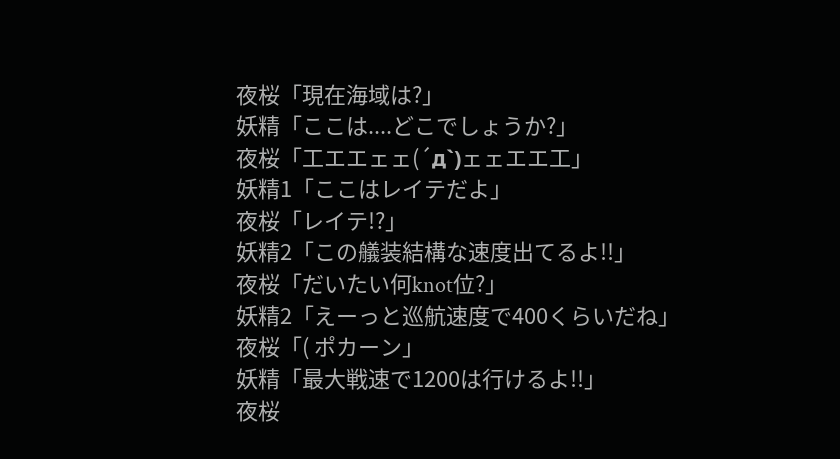夜桜「現在海域は?」
妖精「ここは....どこでしょうか?」
夜桜「工エエェェ(´д`)ェェエエ工」
妖精1「ここはレイテだよ」
夜桜「レイテ!?」
妖精2「この艤装結構な速度出てるよ!!」
夜桜「だいたい何knot位?」
妖精2「えーっと巡航速度で400くらいだね」
夜桜「( ポカーン」
妖精「最大戦速で1200は行けるよ!!」
夜桜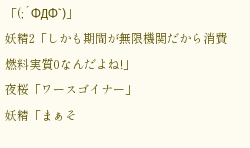「(;´ФДФ`)」
妖精2「しかも期間が無限機関だから消費燃料実質0なんだよね!」
夜桜「ワースゴイナー」
妖精「まぁそ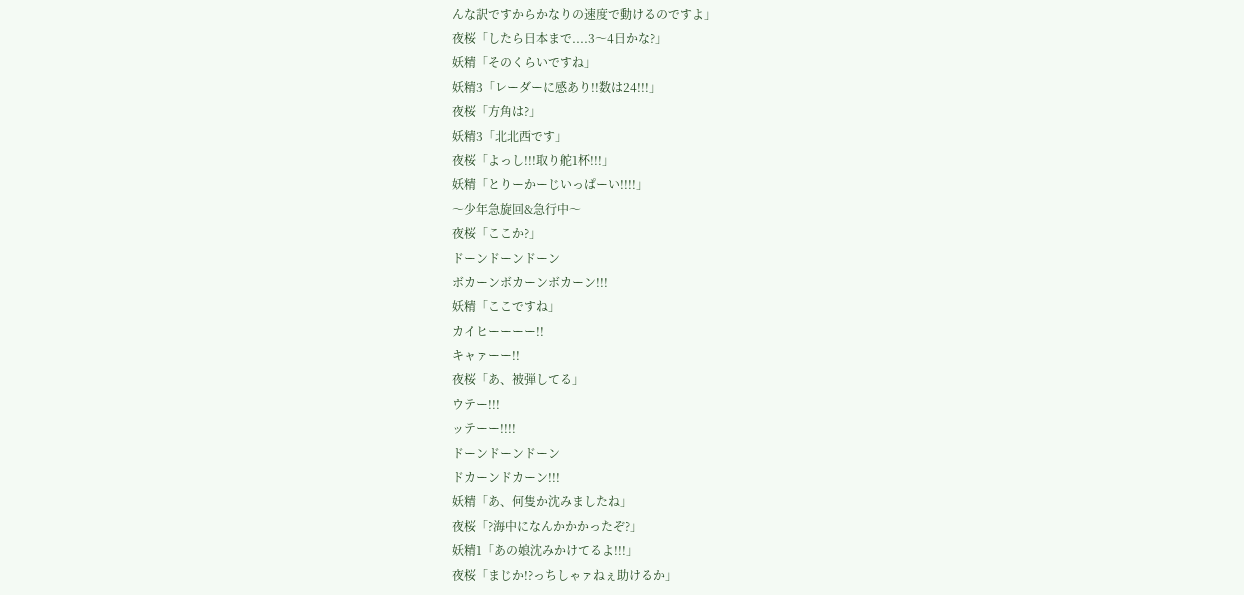んな訳ですからかなりの速度で動けるのですよ」
夜桜「したら日本まで....3〜4日かな?」
妖精「そのくらいですね」
妖精3「レーダーに感あり!!数は24!!!」
夜桜「方角は?」
妖精3「北北西です」
夜桜「よっし!!!取り舵1杯!!!」
妖精「とりーかーじいっぱーい!!!!」
〜少年急旋回&急行中〜
夜桜「ここか?」
ドーンドーンドーン
ボカーンボカーンボカーン!!!
妖精「ここですね」
カイヒーーーー!!
キャァーー!!
夜桜「あ、被弾してる」
ウテー!!!
ッテーー!!!!
ドーンドーンドーン
ドカーンドカーン!!!
妖精「あ、何隻か沈みましたね」
夜桜「?海中になんかかかったぞ?」
妖精1「あの娘沈みかけてるよ!!!」
夜桜「まじか!?っちしゃァねぇ助けるか」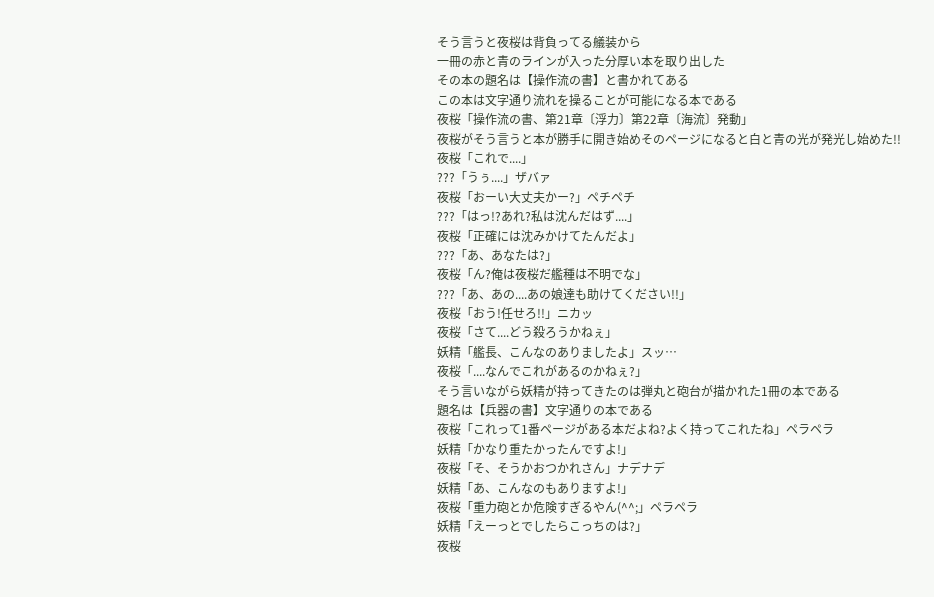そう言うと夜桜は背負ってる艤装から
一冊の赤と青のラインが入った分厚い本を取り出した
その本の題名は【操作流の書】と書かれてある
この本は文字通り流れを操ることが可能になる本である
夜桜「操作流の書、第21章〔浮力〕第22章〔海流〕発動」
夜桜がそう言うと本が勝手に開き始めそのページになると白と青の光が発光し始めた!!
夜桜「これで....」
???「うぅ....」ザバァ
夜桜「おーい大丈夫かー?」ペチペチ
???「はっ!?あれ?私は沈んだはず....」
夜桜「正確には沈みかけてたんだよ」
???「あ、あなたは?」
夜桜「ん?俺は夜桜だ艦種は不明でな」
???「あ、あの....あの娘達も助けてください!!」
夜桜「おう!任せろ!!」ニカッ
夜桜「さて....どう殺ろうかねぇ」
妖精「艦長、こんなのありましたよ」スッ…
夜桜「....なんでこれがあるのかねぇ?」
そう言いながら妖精が持ってきたのは弾丸と砲台が描かれた1冊の本である
題名は【兵器の書】文字通りの本である
夜桜「これって1番ページがある本だよね?よく持ってこれたね」ペラペラ
妖精「かなり重たかったんですよ!」
夜桜「そ、そうかおつかれさん」ナデナデ
妖精「あ、こんなのもありますよ!」
夜桜「重力砲とか危険すぎるやん(^^;」ペラペラ
妖精「えーっとでしたらこっちのは?」
夜桜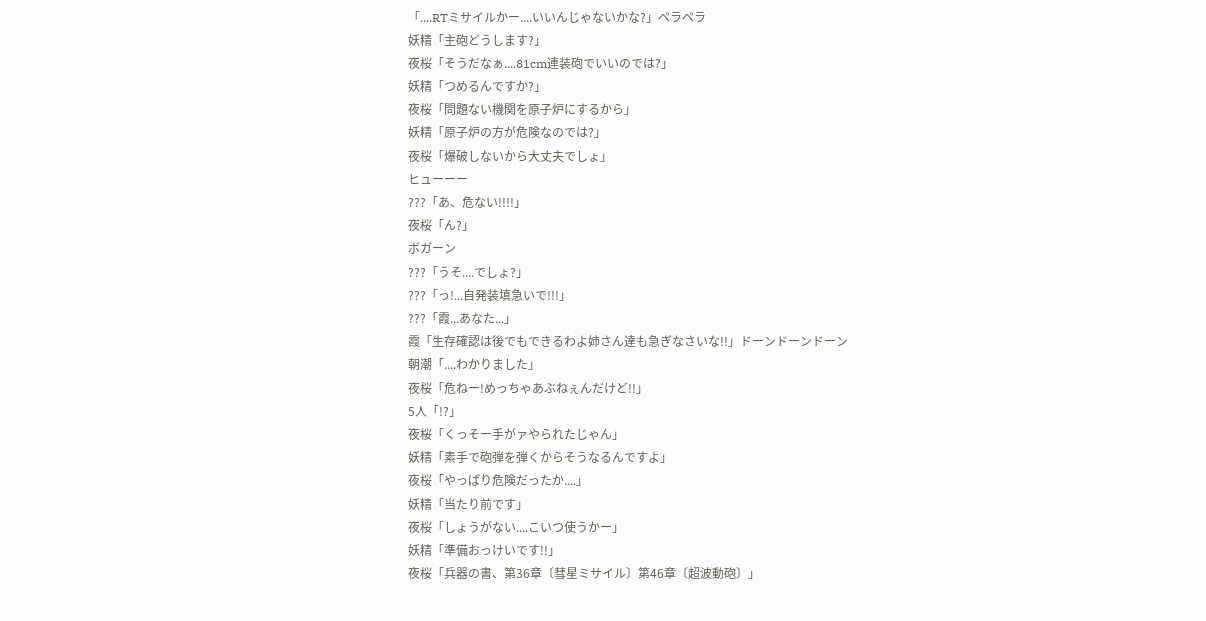「....RTミサイルかー....いいんじゃないかな?」ペラペラ
妖精「主砲どうします?」
夜桜「そうだなぁ....81cm連装砲でいいのでは?」
妖精「つめるんですか?」
夜桜「問題ない機関を原子炉にするから」
妖精「原子炉の方が危険なのでは?」
夜桜「爆破しないから大丈夫でしょ」
ヒューーー
???「あ、危ない!!!!」
夜桜「ん?」
ボガーン
???「うそ....でしょ?」
???「っ!...自発装填急いで!!!」
???「霞...あなた...」
霞「生存確認は後でもできるわよ姉さん達も急ぎなさいな!!」ドーンドーンドーン
朝潮「....わかりました」
夜桜「危ねー!めっちゃあぶねぇんだけど!!」
5人「!?」
夜桜「くっそー手がァやられたじゃん」
妖精「素手で砲弾を弾くからそうなるんですよ」
夜桜「やっぱり危険だったか....」
妖精「当たり前です」
夜桜「しょうがない....こいつ使うかー」
妖精「準備おっけいです!!」
夜桜「兵器の書、第36章〔彗星ミサイル〕第46章〔超波動砲〕」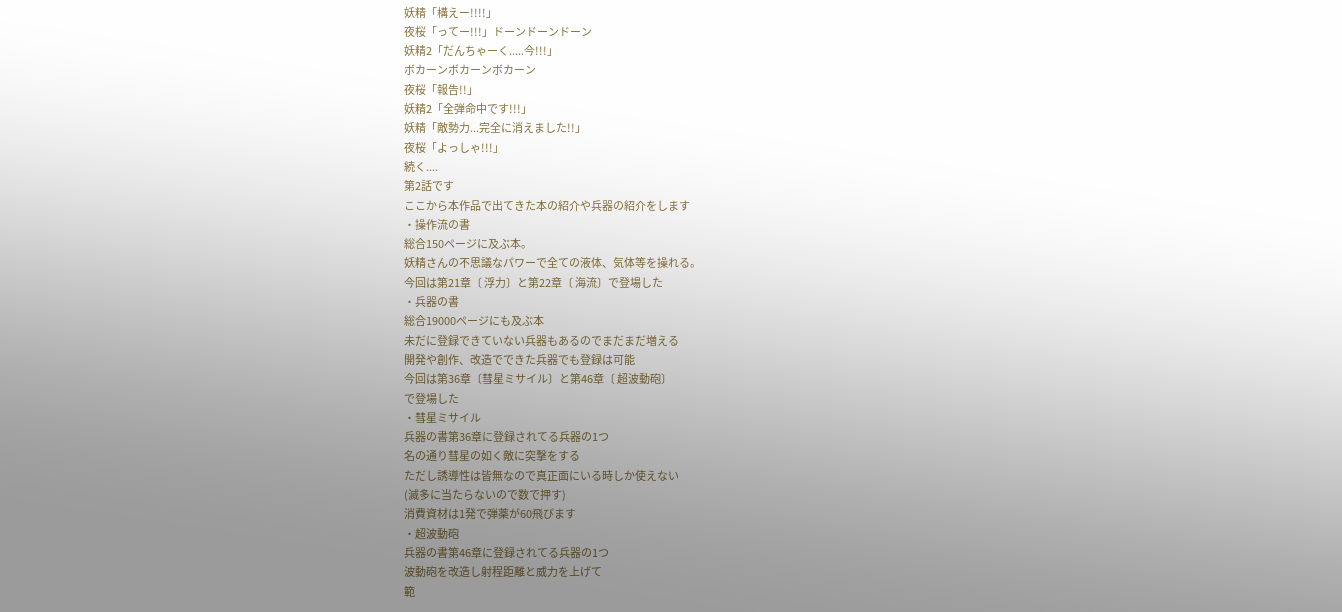妖精「構えー!!!!」
夜桜「ってー!!!」ドーンドーンドーン
妖精2「だんちゃーく.....今!!!」
ボカーンボカーンボカーン
夜桜「報告!!」
妖精2「全弾命中です!!!」
妖精「敵勢力...完全に消えました!!」
夜桜「よっしゃ!!!」
続く....
第2話です
ここから本作品で出てきた本の紹介や兵器の紹介をします
・操作流の書
総合150ページに及ぶ本。
妖精さんの不思議なパワーで全ての液体、気体等を操れる。
今回は第21章〔 浮力〕と第22章〔 海流〕で登場した
・兵器の書
総合19000ページにも及ぶ本
未だに登録できていない兵器もあるのでまだまだ増える
開発や創作、改造でできた兵器でも登録は可能
今回は第36章〔彗星ミサイル〕と第46章〔 超波動砲〕
で登場した
・彗星ミサイル
兵器の書第36章に登録されてる兵器の1つ
名の通り彗星の如く敵に突撃をする
ただし誘導性は皆無なので真正面にいる時しか使えない
(滅多に当たらないので数で押す)
消費資材は1発で弾薬が60飛びます
・超波動砲
兵器の書第46章に登録されてる兵器の1つ
波動砲を改造し射程距離と威力を上げて
範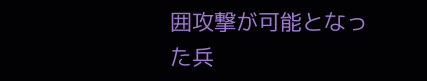囲攻撃が可能となった兵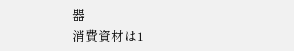器
消費資材は1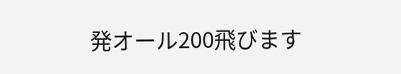発オール200飛びます